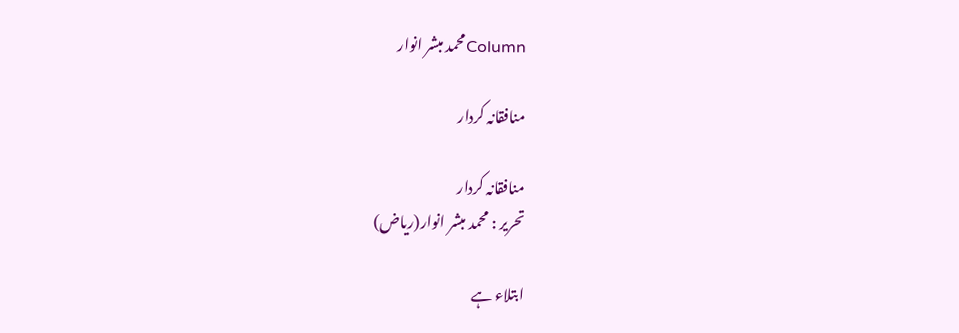Columnمحمد مبشر انوار

منافقانہ کردار

منافقانہ کردار
تحریر : محمد مبشر انوار(ریاض)

ابتلاء ہے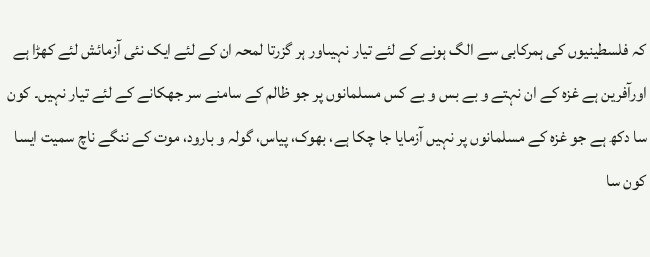کہ فلسطینیوں کی ہمرکابی سے الگ ہونے کے لئے تیار نہیںاور ہر گزرتا لمحہ ان کے لئے ایک نئی آزمائش لئے کھڑا ہے اورآفرین ہے غزہ کے ان نہتے و بے بس و بے کس مسلمانوں پر جو ظالم کے سامنے سر جھکانے کے لئے تیار نہیں۔ کون سا دکھ ہے جو غزہ کے مسلمانوں پر نہیں آزمایا جا چکا ہے، بھوک، پیاس، گولہ و بارود، موت کے ننگے ناچ سمیت ایسا کون سا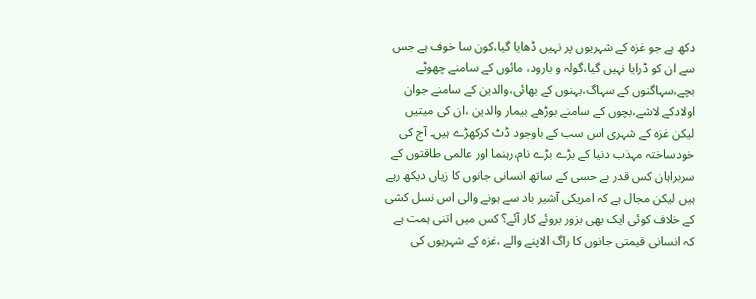دکھ ہے جو غزہ کے شہریوں پر نہیں ڈھایا گیا،کون سا خوف ہے جس سے ان کو ڈرایا نہیں گیا،گولہ و بارود، مائوں کے سامنے چھوٹے بچے،سہاگنوں کے سہاگ،بہنوں کے بھائی،والدین کے سامنے جوان اولادکے لاشے،بچوں کے سامنے بوڑھے بیمار والدین ،ان کی میتیں لیکن غزہ کے شہری اس سب کے باوجود ڈٹ کرکھڑے ہیں۔ آج کی خودساختہ مہذب دنیا کے بڑے بڑے نام،رہنما اور عالمی طاقتوں کے سربراہان کس قدر بے حسی کے ساتھ انسانی جانوں کا زیاں دیکھ رہے ہیں لیکن مجال ہے کہ امریکی آشیر باد سے ہونے والی اس نسل کشی کے خلاف کوئی ایک بھی بزور بروئے کار آئے؟ کس میں اتنی ہمت ہے کہ انسانی قیمتی جانوں کا راگ الاپنے والے ،غزہ کے شہریوں کی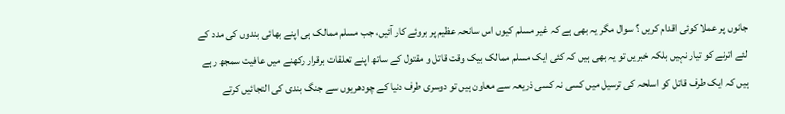جانوں پر عملا کوئی اقدام کریں ؟ سوال مگر یہ بھی ہے کہ غیر مسلم کیوں اس سانحہ عظیم پر بروئے کار آئیں، جب مسلم ممالک ہی اپنے بھائی بندوں کی مدد کے لئے اترنے کو تیار نہیں بلکہ خبریں تو یہ بھی ہیں کہ کئی ایک مسلم ممالک بیک وقت قاتل و مقتول کے ساتھ اپنے تعلقات برقرار رکھنے میں عافیت سمجھ رہے ہیں کہ ایک طرف قاتل کو اسلحہ کی ترسیل میں کسی نہ کسی ذریعہ سے معاون ہیں تو دوسری طرف دنیا کے چودھریوں سے جنگ بندی کی التجائیں کرتے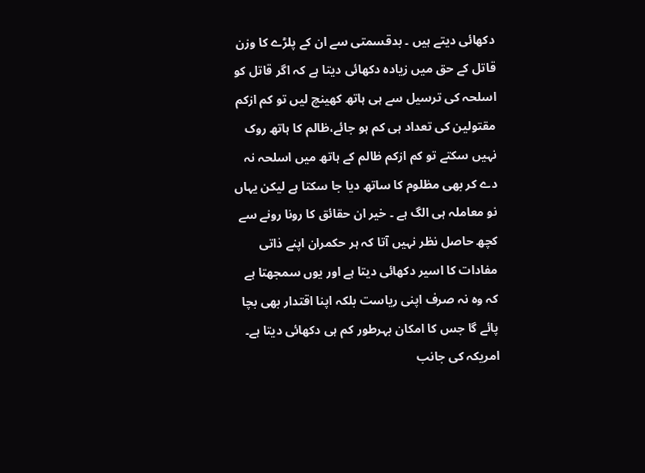دکھائی دیتے ہیں ۔ بدقسمتی سے ان کے پلڑے کا وزن قاتل کے حق میں زیادہ دکھائی دیتا ہے کہ اگر قاتل کو اسلحہ کی ترسیل سے ہی ہاتھ کھینچ لیں تو کم ازکم مقتولین کی تعداد ہی کم ہو جائے،ظالم کا ہاتھ روک نہیں سکتے تو کم ازکم ظالم کے ہاتھ میں اسلحہ نہ دے کر بھی مظلوم کا ساتھ دیا جا سکتا ہے لیکن یہاں نو معاملہ ہی الگ ہے ۔ خیر ان حقائق کا رونا رونے سے کچھ حاصل نظر نہیں آتا کہ ہر حکمران اپنے ذاتی مفادات کا اسیر دکھائی دیتا ہے اور یوں سمجھتا ہے کہ وہ نہ صرف اپنی ریاست بلکہ اپنا اقتدار بھی بچا پائے گا جس کا امکان بہرطور کم ہی دکھائی دیتا ہے۔ امریکہ کی جانب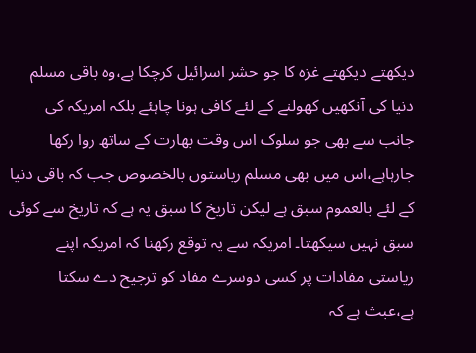دیکھتے دیکھتے غزہ کا جو حشر اسرائیل کرچکا ہے،وہ باقی مسلم دنیا کی آنکھیں کھولنے کے لئے کافی ہونا چاہئے بلکہ امریکہ کی جانب سے بھی جو سلوک اس وقت بھارت کے ساتھ روا رکھا جارہاہے،اس میں بھی مسلم ریاستوں بالخصوص جب کہ باقی دنیا کے لئے بالعموم سبق ہے لیکن تاریخ کا سبق یہ ہے کہ تاریخ سے کوئی سبق نہیں سیکھتا۔ امریکہ سے یہ توقع رکھنا کہ امریکہ اپنے ریاستی مفادات پر کسی دوسرے مفاد کو ترجیح دے سکتا ہے،عبث ہے کہ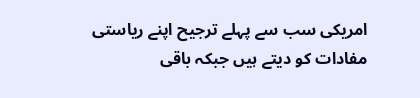امریکی سب سے پہلے ترجیح اپنے ریاستی مفادات کو دیتے ہیں جبکہ باقی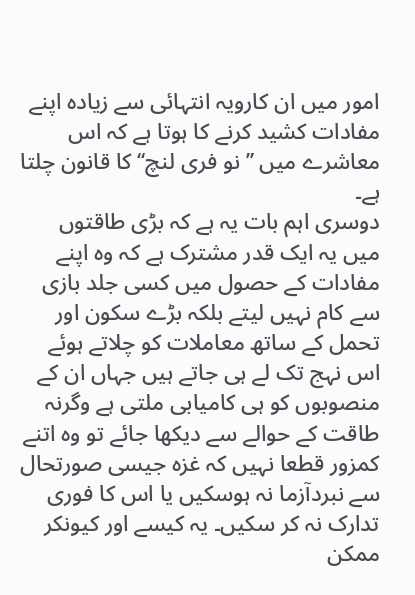امور میں ان کارویہ انتہائی سے زیادہ اپنے مفادات کشید کرنے کا ہوتا ہے کہ اس معاشرے میں ’’ نو فری لنچ‘‘ کا قانون چلتا ہے۔
دوسری اہم بات یہ ہے کہ بڑی طاقتوں میں یہ ایک قدر مشترک ہے کہ وہ اپنے مفادات کے حصول میں کسی جلد بازی سے کام نہیں لیتے بلکہ بڑے سکون اور تحمل کے ساتھ معاملات کو چلاتے ہوئے اس نہج تک لے ہی جاتے ہیں جہاں ان کے منصوبوں کو ہی کامیابی ملتی ہے وگرنہ طاقت کے حوالے سے دیکھا جائے تو وہ اتنے کمزور قطعا نہیں کہ غزہ جیسی صورتحال سے نبردآزما نہ ہوسکیں یا اس کا فوری تدارک نہ کر سکیں۔ یہ کیسے اور کیونکر ممکن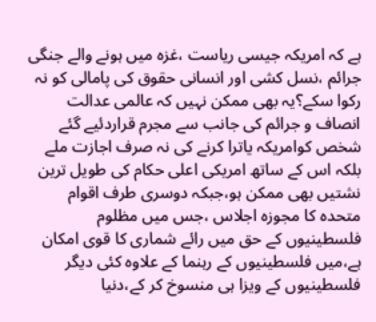ہے کہ امریکہ جیسی ریاست ،غزہ میں ہونے والے جنگی جرائم ،نسل کشی اور انسانی حقوق کی پامالی کو نہ رکوا سکے؟یہ بھی ممکن نہیں کہ عالمی عدالت انصاف و جرائم کی جانب سے مجرم قراردئیے گئے شخص کوامریکہ یاترا کرنے کی نہ صرف اجازت ملے بلکہ اس کے ساتھ امریکی اعلی حکام کی طویل ترین نشتیں بھی ممکن ہو،جبکہ دوسری طرف اقوام متحدہ کا مجوزہ اجلاس ،جس میں مظلوم فلسطینیوں کے حق میں رائے شماری کا قوی امکان ہے،میں فلسطینیوں کے رہنما کے علاوہ کئی دیگر فلسطینیوں کے ویزا ہی منسوخ کر کے،دنیا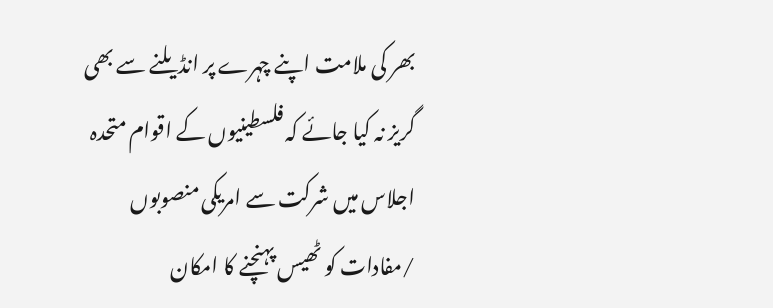بھر کی ملامت اپنے چہرے پر انڈیلنے سے بھی گریز نہ کیا جائے کہ فلسطینیوں کے اقوام متحدہ اجلاس میں شرکت سے امریکی منصوبوں /مفادات کو ٹھیس پہنچنے کا امکان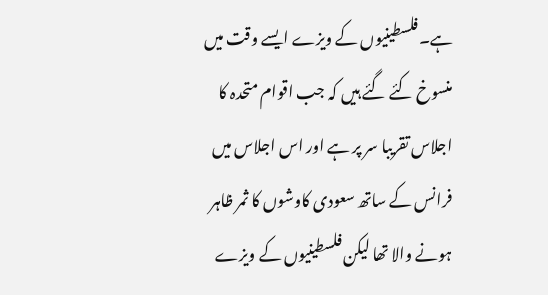ہے۔فلسطینیوں کے ویزے ایسے وقت میں منسوخ کئے گئے ہیں کہ جب اقوام متحدہ کا اجلاس تقریبا سر پر ہے اور اس اجلاس میں فرانس کے ساتھ سعودی کاوشوں کا ثمر ظاہر ہونے والا تھا لیکن فلسطینیوں کے ویزے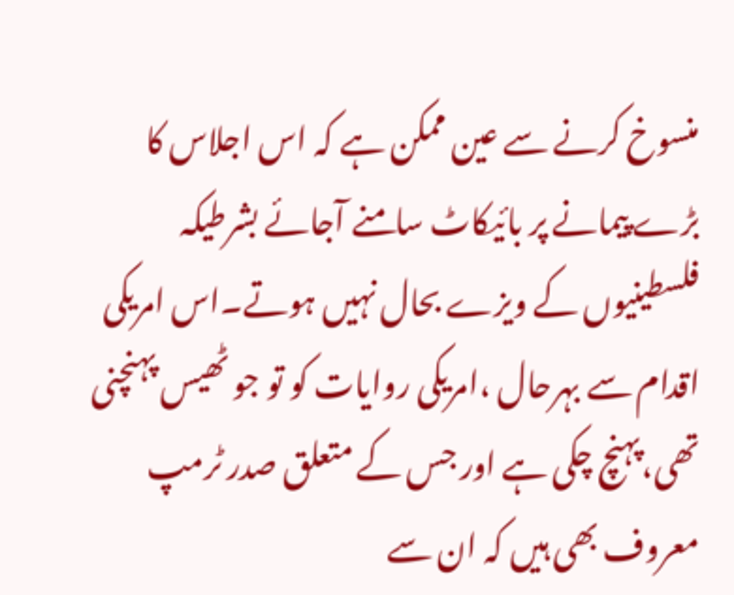منسوخ کرنے سے عین ممکن ہے کہ اس اجلاس کا بڑے پیمانے پر بائیکاٹ سامنے آجائے بشرطیکہ فلسطینیوں کے ویزے بحال نہیں ہوتے۔اس امریکی اقدام سے بہرحال ،امریکی روایات کو تو جو ٹھیس پہنچنی تھی،پہنچ چکی ہے اور جس کے متعلق صدر ٹرمپ معروف بھی ہیں کہ ان سے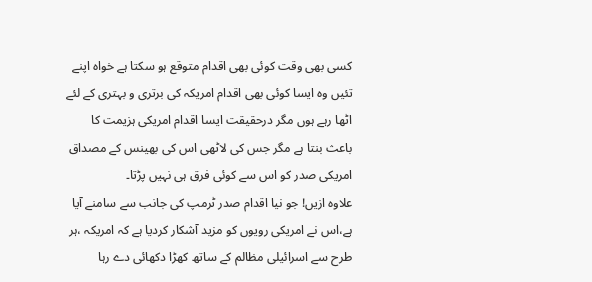کسی بھی وقت کوئی بھی اقدام متوقع ہو سکتا ہے خواہ اپنے تئیں وہ ایسا کوئی بھی اقدام امریکہ کی برتری و بہتری کے لئے اٹھا رہے ہوں مگر درحقیقت ایسا اقدام امریکی ہزیمت کا باعث بنتا ہے مگر جس کی لاٹھی اس کی بھینس کے مصداق امریکی صدر کو اس سے کوئی فرق ہی نہیں پڑتا۔
علاوہ ازیں! جو نیا اقدام صدر ٹرمپ کی جانب سے سامنے آیا ہے،اس نے امریکی رویوں کو مزید آشکار کردیا ہے کہ امریکہ ،ہر طرح سے اسرائیلی مظالم کے ساتھ کھڑا دکھائی دے رہا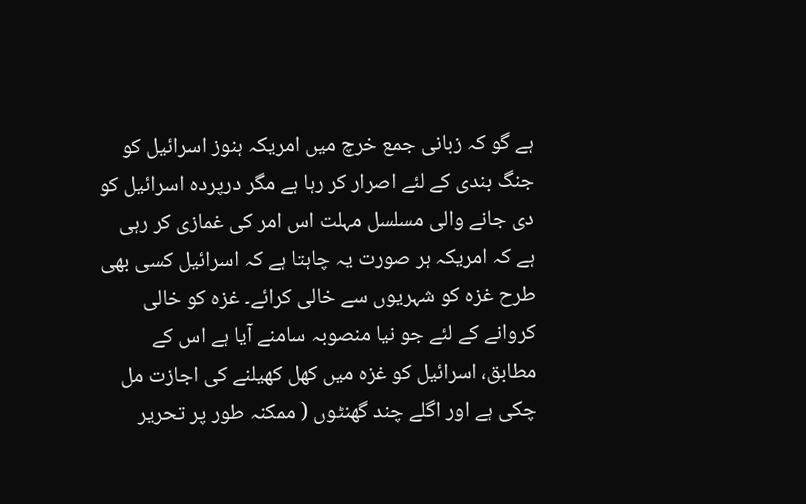ہے گو کہ زبانی جمع خرچ میں امریکہ ہنوز اسرائیل کو جنگ بندی کے لئے اصرار کر رہا ہے مگر درپردہ اسرائیل کو دی جانے والی مسلسل مہلت اس امر کی غمازی کر رہی ہے کہ امریکہ ہر صورت یہ چاہتا ہے کہ اسرائیل کسی بھی طرح غزہ کو شہریوں سے خالی کرائے۔ غزہ کو خالی کروانے کے لئے جو نیا منصوبہ سامنے آیا ہے اس کے مطابق، اسرائیل کو غزہ میں کھل کھیلنے کی اجازت مل چکی ہے اور اگلے چند گھنٹوں ( ممکنہ طور پر تحریر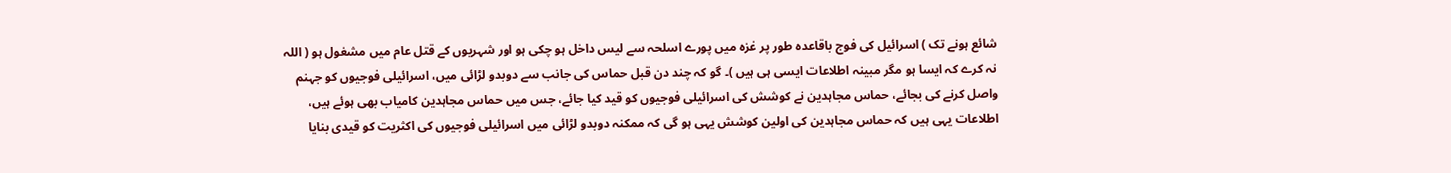شائع ہونے تک ) اسرائیل کی فوج باقاعدہ طور پر غزہ میں پورے اسلحہ سے لیس داخل ہو چکی ہو اور شہریوں کے قتل عام میں مشغول ہو ( اللہ نہ کرے کہ ایسا ہو مگر مبینہ اطلاعات ایسی ہی ہیں )۔ گو کہ چند دن قبل حماس کی جانب سے دوبدو لڑائی میں، اسرائیلی فوجیوں کو جہنم واصل کرنے کی بجائے، حماس مجاہدین نے کوشش کی اسرائیلی فوجیوں کو قید کیا جائے، جس میں حماس مجاہدین کامیاب بھی ہوئے ہیں، اطلاعات یہی ہیں کہ حماس مجاہدین کی اولین کوشش یہی ہو گی کہ ممکنہ دوبدو لڑائی میں اسرائیلی فوجیوں کی اکثریت کو قیدی بنایا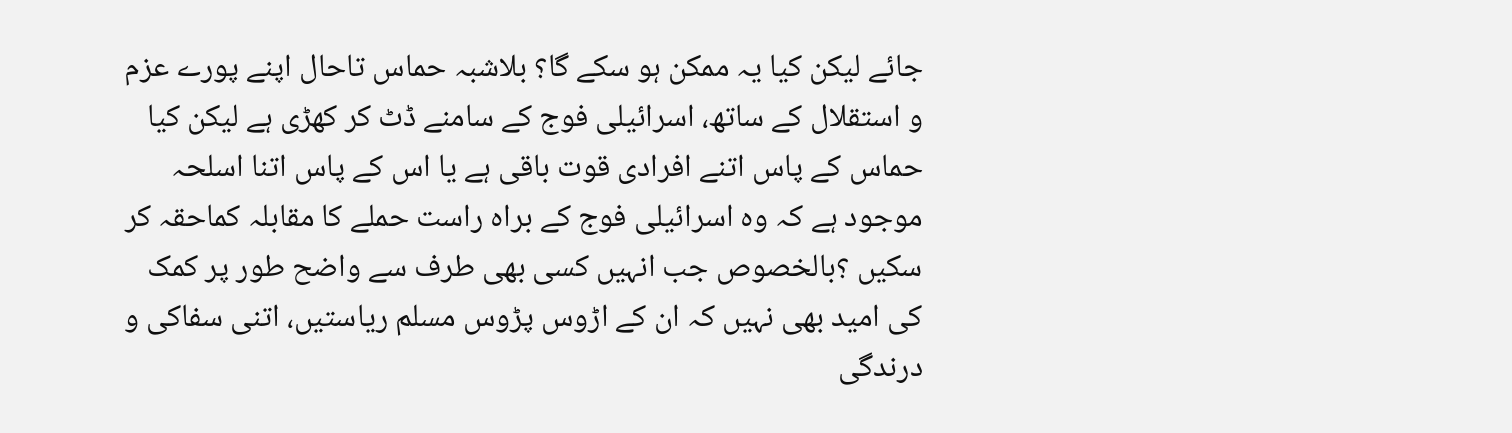جائے لیکن کیا یہ ممکن ہو سکے گا؟ بلاشبہ حماس تاحال اپنے پورے عزم و استقلال کے ساتھ، اسرائیلی فوج کے سامنے ڈٹ کر کھڑی ہے لیکن کیا حماس کے پاس اتنے افرادی قوت باقی ہے یا اس کے پاس اتنا اسلحہ موجود ہے کہ وہ اسرائیلی فوج کے براہ راست حملے کا مقابلہ کماحقہ کر سکیں ؟بالخصوص جب انہیں کسی بھی طرف سے واضح طور پر کمک کی امید بھی نہیں کہ ان کے اڑوس پڑوس مسلم ریاستیں، اتنی سفاکی و درندگی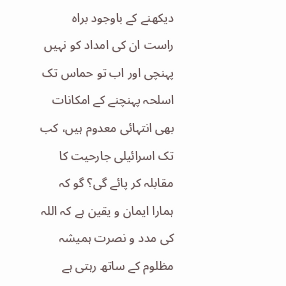دیکھنے کے باوجود براہ راست ان کی امداد کو نہیں پہنچی اور اب تو حماس تک اسلحہ پہنچنے کے امکانات بھی انتہائی معدوم ہیں، کب تک اسرائیلی جارحیت کا مقابلہ کر پائے گی؟ گو کہ ہمارا ایمان و یقین ہے کہ اللہ کی مدد و نصرت ہمیشہ مظلوم کے ساتھ رہتی ہے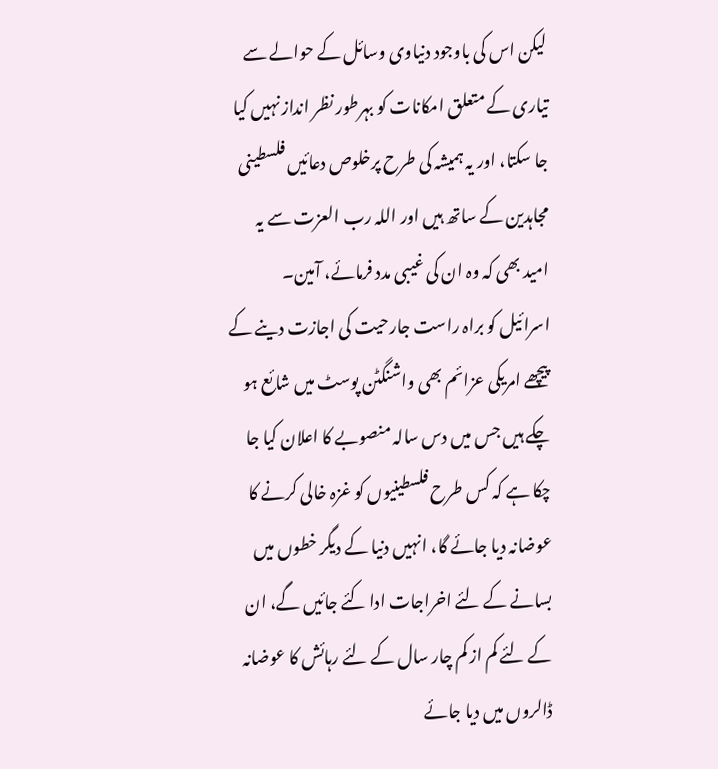لیکن اس کی باوجود دنیاوی وسائل کے حوالے سے تیاری کے متعلق امکانات کو بہرطور نظر انداز نہیں کیا جا سکتا، اور یہ ہمیشہ کی طرح پرخلوص دعائیں فلسطینی مجاہدین کے ساتھ ہیں اور اللہ رب العزت سے یہ امید بھی کہ وہ ان کی غیبی مدد فرمائے، آمین۔
اسرائیل کو براہ راست جارحیت کی اجازت دینے کے پیچھے امریکی عزائم بھی واشنگٹن پوسٹ میں شائع ہو چکے ہیں جس میں دس سالہ منصوبے کا اعلان کیا جا چکا ہے کہ کس طرح فلسطینیوں کو غزہ خالی کرنے کا عوضانہ دیا جائے گا، انہیں دنیا کے دیگر خطوں میں بسانے کے لئے اخراجات ادا کئے جائیں گے، ان کے لئے کم از کم چار سال کے لئے رہائش کا عوضانہ ڈالروں میں دیا جائے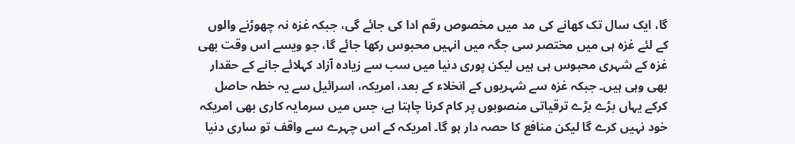گا، ایک سال تک کھانے کی مد میں مخصوص رقم ادا کی جائے گی، جبکہ غزہ نہ چھوڑنے والوں کے لئے غزہ ہی میں مختصر سی جگہ میں انہیں محبوس رکھا جائے گا، جو ویسے اس وقت بھی غزہ کے شہری محبوس ہی ہیں لیکن پوری دنیا میں سب سے زیادہ آزاد کہلائے جانے کے حقدار بھی وہی ہیں۔ جبکہ غزہ سے شہریوں کے انخلاء کے بعد، امریکہ، اسرائیل سے یہ خطہ حاصل کرکے یہاں بڑے بڑے ترقیاتی منصوبوں پر کام کرنا چاہتا ہے، جس میں سرمایہ کاری بھی امریکہ خود نہیں کرے گا لیکن منافع کا حصہ دار ہو گا۔ امریکہ کے اس چہرے سے واقف تو ساری دنیا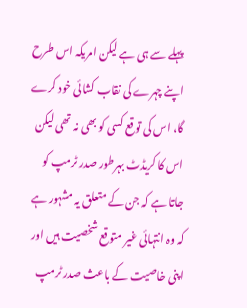پہلے سے ہی ہے لیکن امریکہ اس طرح اپنے چہرے کی نقاب کشائی خود کرے گا، اس کی توقع کسی کو بھی نہ تھی لیکن اس کا کریڈٹ بہرطور صدر ٹرمپ کو جاتا ہے کہ جن کے متعلق یہ مشہور ہے کہ وہ انتہائی غیر متوقع شخصیت ہیں اور اپنی خاصیت کے باعث صدر ٹرمپ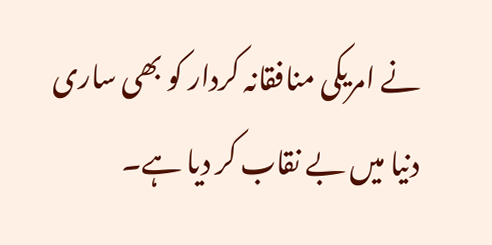نے امریکی منافقانہ کردار کو بھی ساری دنیا میں بے نقاب کر دیا ہے۔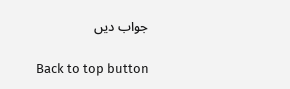جواب دیں

Back to top button